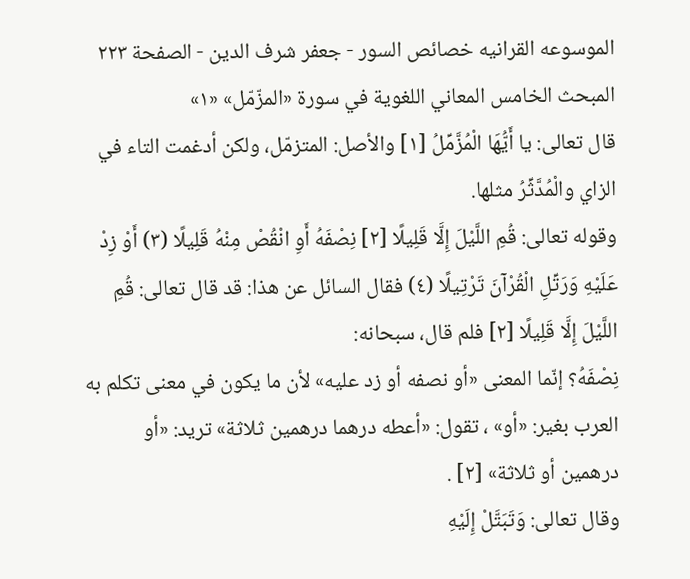الموسوعه القرانيه خصائص السور - جعفر شرف الدين - الصفحة ٢٢٣
المبحث الخامس المعاني اللغوية في سورة «المزّمّل» «١»
قال تعالى: يا أَيُّهَا الْمُزَّمِّلُ [١] والأصل: المتزمّل، ولكن أدغمت التاء في الزاي والْمُدَّثِّرُ مثلها.
وقوله تعالى: قُمِ اللَّيْلَ إِلَّا قَلِيلًا [٢] نِصْفَهُ أَوِ انْقُصْ مِنْهُ قَلِيلًا (٣) أَوْ زِدْ عَلَيْهِ وَرَتِّلِ الْقُرْآنَ تَرْتِيلًا (٤) فقال السائل عن هذا: قد قال تعالى: قُمِ اللَّيْلَ إِلَّا قَلِيلًا [٢] فلم قال، سبحانه:
نِصْفَهُ؟ إنّما المعنى «أو نصفه أو زد عليه» لأن ما يكون في معنى تكلم به العرب بغير: «أو» ، تقول: «أعطه درهما درهمين ثلاثة» تريد: «أو درهمين أو ثلاثة» [٢] .
وقال تعالى: وَتَبَتَّلْ إِلَيْهِ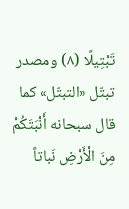تَبْتِيلًا (٨) ومصدر تبتّل «التبتّل» كما قال سبحانه أَنْبَتَكُمْ مِنَ الْأَرْضِ نَباتاً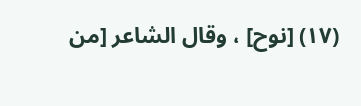(١٧) [نوح] ، وقال الشاعر [من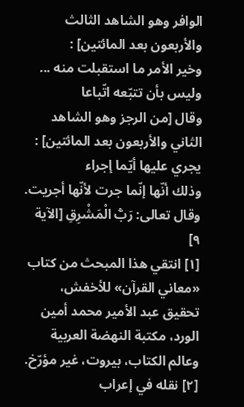الوافر وهو الشاهد الثالث والأربعون بعد المائتين] :
وخير الأمر ما استقبلت منه ... وليس بأن تتبّعه اتّباعا
وقال [من الرجز وهو الشاهد الثاني والأربعون بعد المائتين] :
يجري عليها أيّما إجراء
وذلك أنّها إنّما جرت لأنّها أجريت.
وقال تعالى: رَبُّ الْمَشْرِقِ [الآية ٩]
[١] انتقي هذا المبحث من كتاب «معاني القرآن» للأخفش، تحقيق عبد الأمير محمد أمين الورد، مكتبة النهضة العربية وعالم الكتاب، بيروت، غير مؤرّخ.
[٢] نقله في إعراب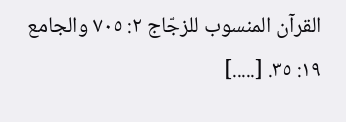القرآن المنسوب للزجّاج ٢: ٧٠٥ والجامع ١٩: ٣٥. [.....]